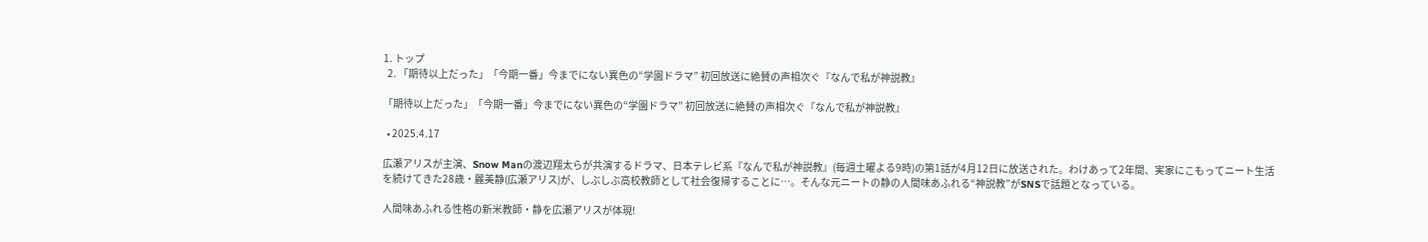1. トップ
  2. 「期待以上だった」「今期一番」今までにない異色の“学園ドラマ” 初回放送に絶賛の声相次ぐ『なんで私が神説教』

「期待以上だった」「今期一番」今までにない異色の“学園ドラマ” 初回放送に絶賛の声相次ぐ『なんで私が神説教』

  • 2025.4.17

広瀬アリスが主演、Snow Manの渡辺翔太らが共演するドラマ、日本テレビ系『なんで私が神説教』(毎週土曜よる9時)の第1話が4月12日に放送された。わけあって2年間、実家にこもってニート生活を続けてきた28歳・麗美静(広瀬アリス)が、しぶしぶ高校教師として社会復帰することに…。そんな元ニートの静の人間味あふれる“神説教”がSNSで話題となっている。

人間味あふれる性格の新米教師・静を広瀬アリスが体現!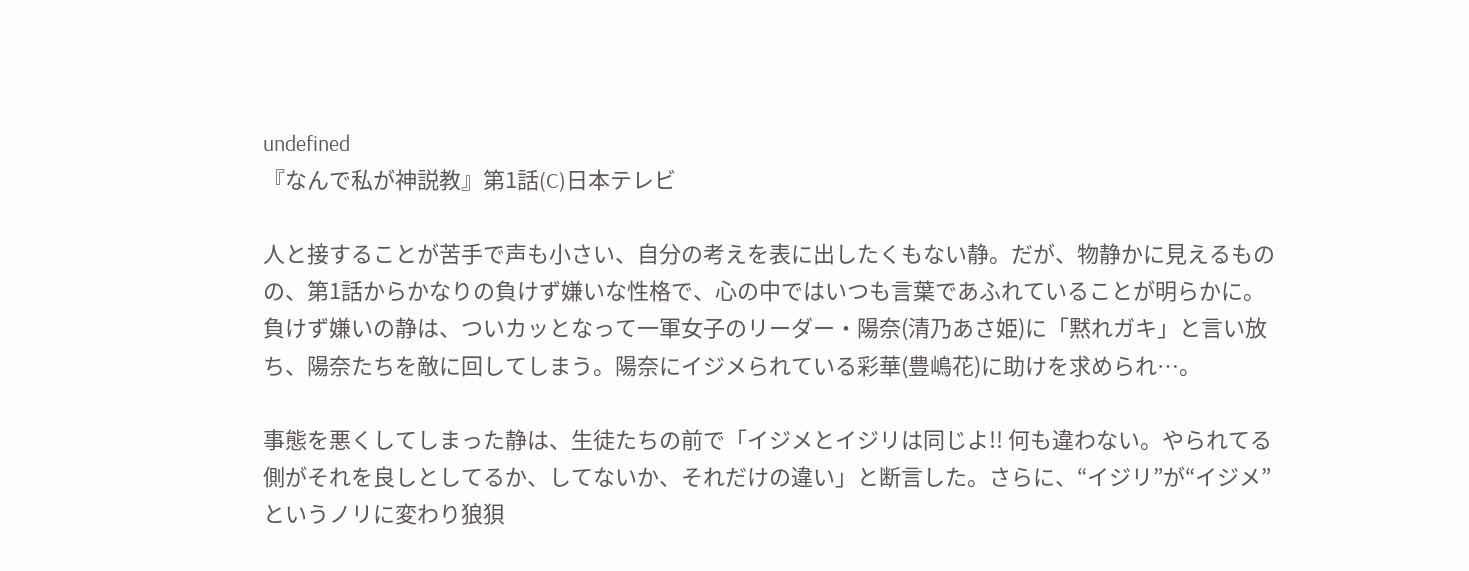undefined
『なんで私が神説教』第1話(C)日本テレビ

人と接することが苦手で声も小さい、自分の考えを表に出したくもない静。だが、物静かに見えるものの、第1話からかなりの負けず嫌いな性格で、心の中ではいつも言葉であふれていることが明らかに。負けず嫌いの静は、ついカッとなって一軍女子のリーダー・陽奈(清乃あさ姫)に「黙れガキ」と言い放ち、陽奈たちを敵に回してしまう。陽奈にイジメられている彩華(豊嶋花)に助けを求められ…。

事態を悪くしてしまった静は、生徒たちの前で「イジメとイジリは同じよ!! 何も違わない。やられてる側がそれを良しとしてるか、してないか、それだけの違い」と断言した。さらに、“イジリ”が“イジメ”というノリに変わり狼狽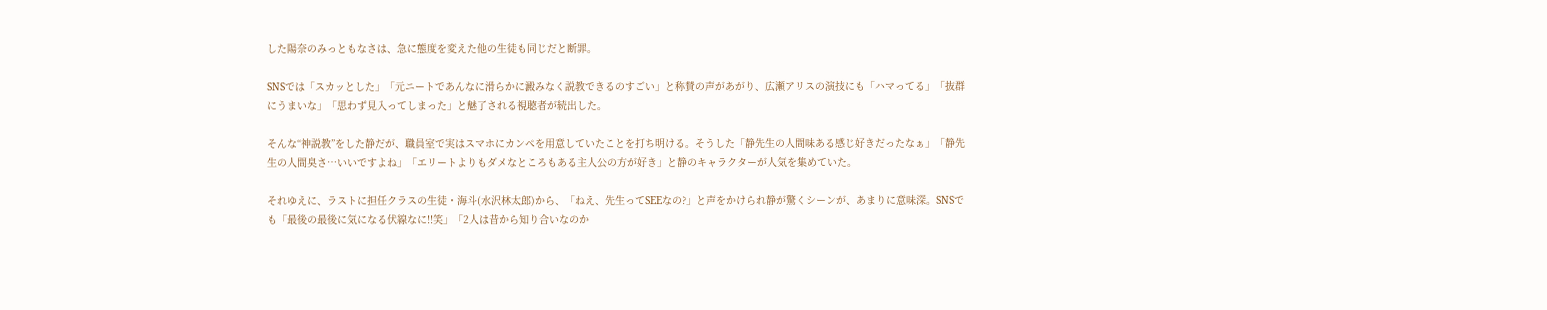した陽奈のみっともなさは、急に態度を変えた他の生徒も同じだと断罪。

SNSでは「スカッとした」「元ニートであんなに滑らかに澱みなく説教できるのすごい」と称賛の声があがり、広瀬アリスの演技にも「ハマってる」「抜群にうまいな」「思わず見入ってしまった」と魅了される視聴者が続出した。

そんな“神説教”をした静だが、職員室で実はスマホにカンペを用意していたことを打ち明ける。そうした「静先生の人間味ある感じ好きだったなぁ」「静先生の人間臭さ…いいですよね」「エリートよりもダメなところもある主人公の方が好き」と静のキャラクターが人気を集めていた。

それゆえに、ラストに担任クラスの生徒・海斗(水沢林太郎)から、「ねえ、先生ってSEEなの?」と声をかけられ静が驚くシーンが、あまりに意味深。SNSでも「最後の最後に気になる伏線なに!!笑」「2人は昔から知り合いなのか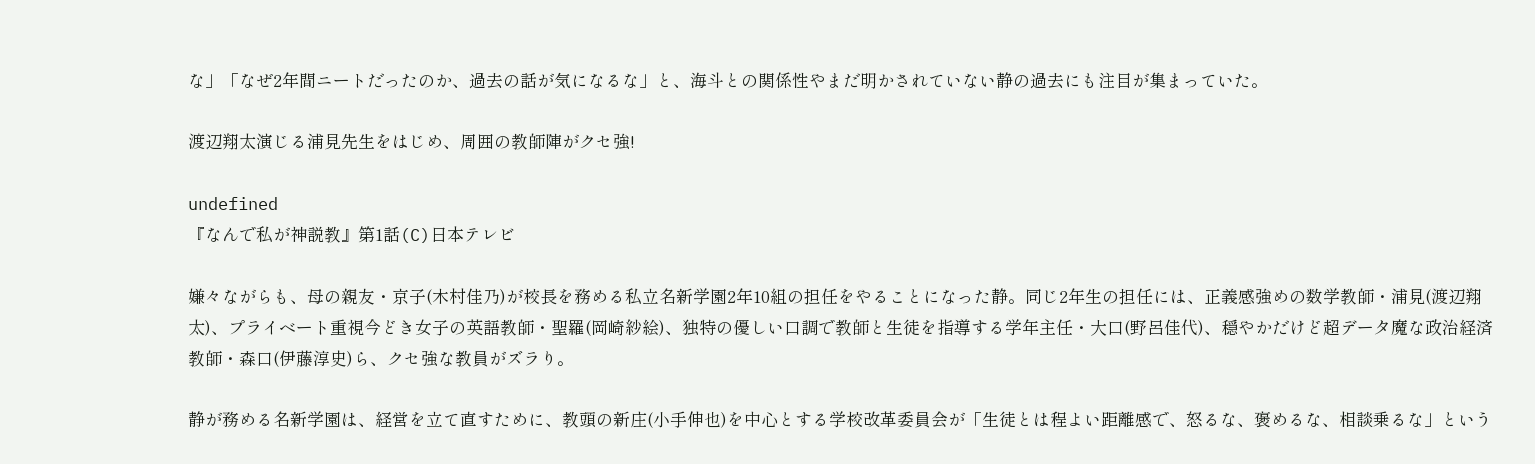な」「なぜ2年間ニートだったのか、過去の話が気になるな」と、海斗との関係性やまだ明かされていない静の過去にも注目が集まっていた。

渡辺翔太演じる浦見先生をはじめ、周囲の教師陣がクセ強!

undefined
『なんで私が神説教』第1話(C)日本テレビ

嫌々ながらも、母の親友・京子(木村佳乃)が校長を務める私立名新学園2年10組の担任をやることになった静。同じ2年生の担任には、正義感強めの数学教師・浦見(渡辺翔太)、プライベート重視今どき女子の英語教師・聖羅(岡崎紗絵)、独特の優しい口調で教師と生徒を指導する学年主任・大口(野呂佳代)、穏やかだけど超データ魔な政治経済教師・森口(伊藤淳史)ら、クセ強な教員がズラり。

静が務める名新学園は、経営を立て直すために、教頭の新庄(小手伸也)を中心とする学校改革委員会が「生徒とは程よい距離感で、怒るな、褒めるな、相談乗るな」という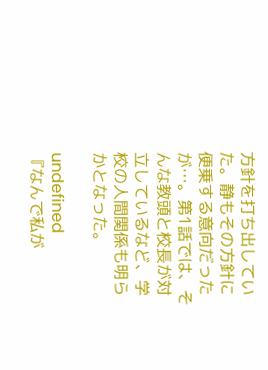方針を打ち出していた。静もその方針に便乗する意向だったが…。第1話では、そんな教頭と校長が対立しているなど、学校の人間関係も明らかとなった。

undefined
『なんで私が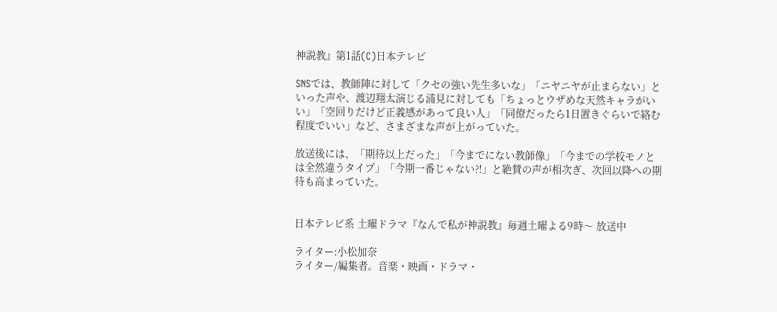神説教』第1話(C)日本テレビ

SNSでは、教師陣に対して「クセの強い先生多いな」「ニヤニヤが止まらない」といった声や、渡辺翔太演じる浦見に対しても「ちょっとウザめな天然キャラがいい」「空回りだけど正義感があって良い人」「同僚だったら1日置きぐらいで絡む程度でいい」など、さまざまな声が上がっていた。

放送後には、「期待以上だった」「今までにない教師像」「今までの学校モノとは全然違うタイプ」「今期一番じゃない?!」と絶賛の声が相次ぎ、次回以降への期待も高まっていた。


日本テレビ系 土曜ドラマ『なんで私が神説教』毎週土曜よる9時〜 放送中

ライター:小松加奈
ライター/編集者。音楽・映画・ドラマ・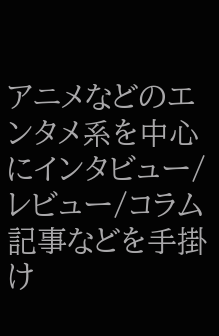アニメなどのエンタメ系を中心にインタビュー/レビュー/コラム記事などを手掛け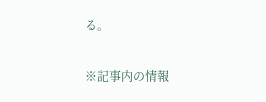る。

※記事内の情報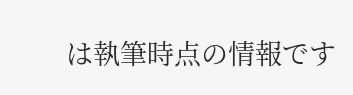は執筆時点の情報です